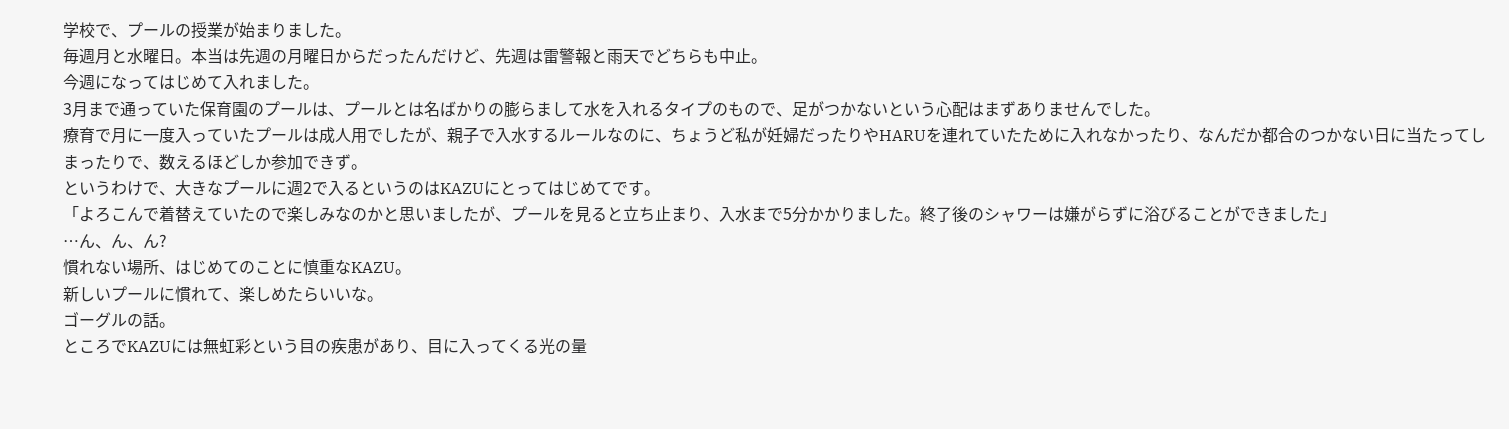学校で、プールの授業が始まりました。
毎週月と水曜日。本当は先週の月曜日からだったんだけど、先週は雷警報と雨天でどちらも中止。
今週になってはじめて入れました。
3月まで通っていた保育園のプールは、プールとは名ばかりの膨らまして水を入れるタイプのもので、足がつかないという心配はまずありませんでした。
療育で月に一度入っていたプールは成人用でしたが、親子で入水するルールなのに、ちょうど私が妊婦だったりやHARUを連れていたために入れなかったり、なんだか都合のつかない日に当たってしまったりで、数えるほどしか参加できず。
というわけで、大きなプールに週2で入るというのはKAZUにとってはじめてです。
「よろこんで着替えていたので楽しみなのかと思いましたが、プールを見ると立ち止まり、入水まで5分かかりました。終了後のシャワーは嫌がらずに浴びることができました」
…ん、ん、ん?
慣れない場所、はじめてのことに慎重なKAZU。
新しいプールに慣れて、楽しめたらいいな。
ゴーグルの話。
ところでKAZUには無虹彩という目の疾患があり、目に入ってくる光の量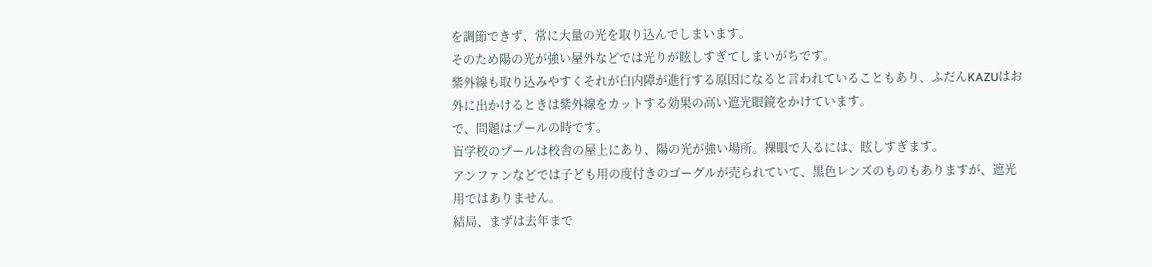を調節できず、常に大量の光を取り込んでしまいます。
そのため陽の光が強い屋外などでは光りが眩しすぎてしまいがちです。
紫外線も取り込みやすくそれが白内障が進行する原因になると言われていることもあり、ふだんKAZUはお外に出かけるときは紫外線をカットする効果の高い遮光眼鏡をかけています。
で、問題はプールの時です。
盲学校のプールは校舎の屋上にあり、陽の光が強い場所。裸眼で入るには、眩しすぎます。
アンファンなどでは子ども用の度付きのゴーグルが売られていて、黒色レンズのものもありますが、遮光用ではありません。
結局、まずは去年まで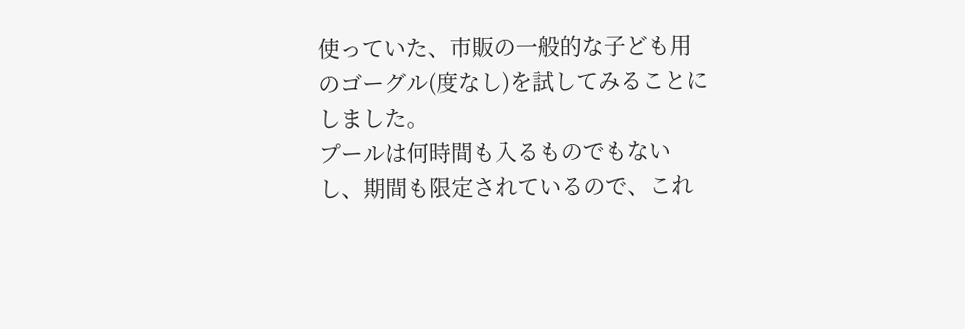使っていた、市販の一般的な子ども用のゴーグル(度なし)を試してみることにしました。
プールは何時間も入るものでもないし、期間も限定されているので、これ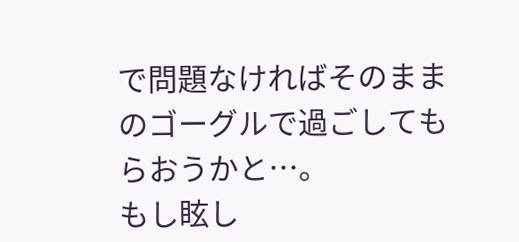で問題なければそのままのゴーグルで過ごしてもらおうかと…。
もし眩し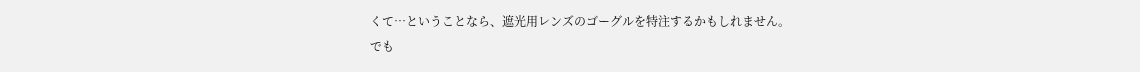くて…ということなら、遮光用レンズのゴーグルを特注するかもしれません。
でも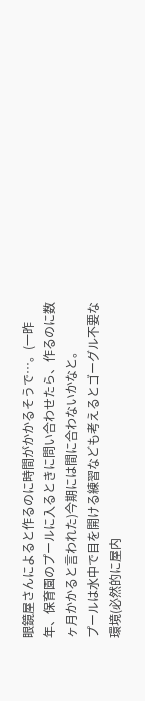眼鏡屋さんによると作るのに時間がかかるそうで…。(一昨年、保育園のプールに入るときに問い合わせたら、作るのに数ヶ月かかると言われた)今期には間に合わないかなと。
プールは水中で目を開ける練習なども考えるとゴーグル不要な環境(必然的に屋内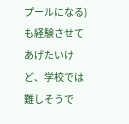プールになる)も経験させてあげたいけど、学校では難しそうで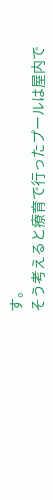す。
そう考えると療育で行ったプールは屋内で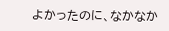よかったのに、なかなか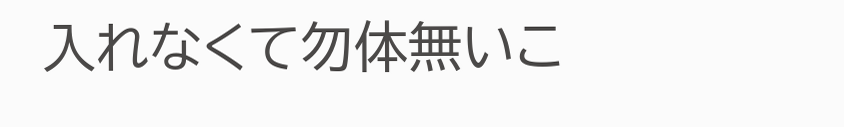入れなくて勿体無いこ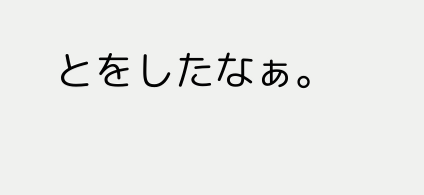とをしたなぁ。